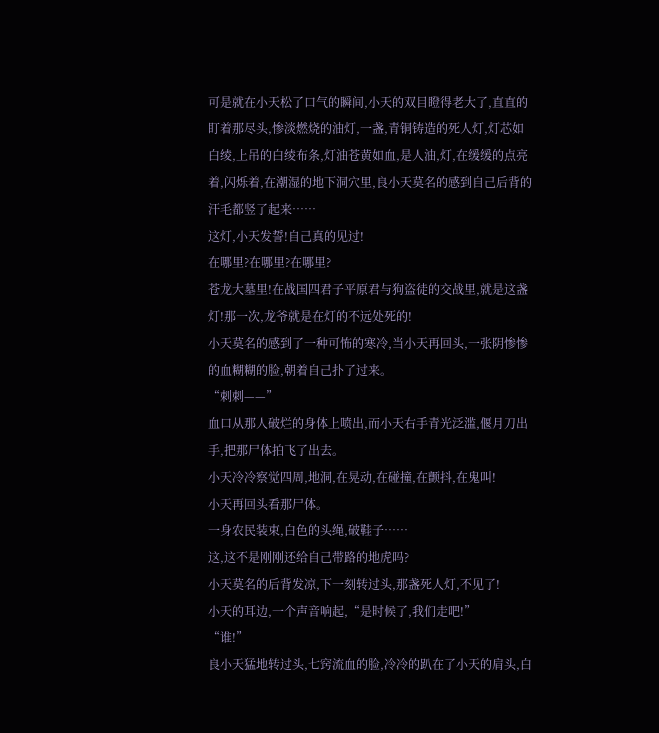可是就在小天松了口气的瞬间,小天的双目瞪得老大了,直直的盯着那尽头,惨淡燃烧的油灯,一盏,青铜铸造的死人灯,灯芯如白绫,上吊的白绫布条,灯油苍黄如血,是人油,灯,在缓缓的点亮着,闪烁着,在潮湿的地下洞穴里,良小天莫名的感到自己后背的汗毛都竖了起来……
这灯,小天发誓!自己真的见过!
在哪里?在哪里?在哪里?
苍龙大墓里!在战国四君子平原君与狗盗徒的交战里,就是这盏灯!那一次,龙爷就是在灯的不远处死的!
小天莫名的感到了一种可怖的寒冷,当小天再回头,一张阴惨惨的血糊糊的脸,朝着自己扑了过来。
“刺刺——”
血口从那人破烂的身体上喷出,而小天右手青光泛滥,偃月刀出手,把那尸体拍飞了出去。
小天冷冷察觉四周,地洞,在晃动,在碰撞,在颤抖,在鬼叫!
小天再回头看那尸体。
一身农民装束,白色的头绳,破鞋子……
这,这不是刚刚还给自己带路的地虎吗?
小天莫名的后背发凉,下一刻转过头,那盏死人灯,不见了!
小天的耳边,一个声音响起,“是时候了,我们走吧!”
“谁!”
良小天猛地转过头,七窍流血的脸,冷冷的趴在了小天的肩头,白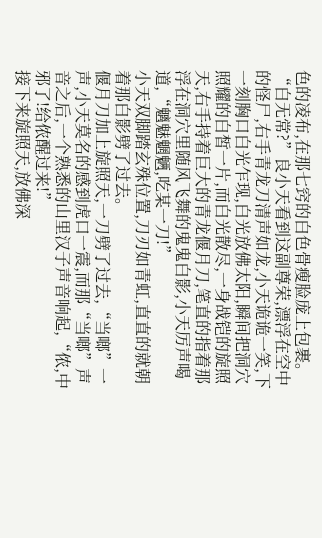色的凌布,在那七窍的白色骨瘦脸庞上包裹。
“白无常?”良小天看到这副尊荣,漂浮在空中的怪尸,右手青龙刀清声如龙,小天诡诡一笑,下一刻胸口白光乍现,白光放佛太阳,瞬间把洞穴照耀的白皙一片,而白光散尽,一身战铠的旋照天,右手持着巨大的青龙偃月刀,笔直的指着那浮在洞穴里随风飞舞的鬼鬼白影,小天厉声喝道,“魑魅魍魉,吃某一刀!”
小天双脚踏玄殊位置,刀刃如青虹,直直的就朝着那白影劈了过去。
偃月刀加上旋照天,一刀劈了过去,“当啷”一声,小天莫名的感到虎口一震,而那“当啷”声音之后,一个熟悉的山里汉子声音响起,“侬,中邪了!给侬醒过来!”
接下来旋照天,放佛深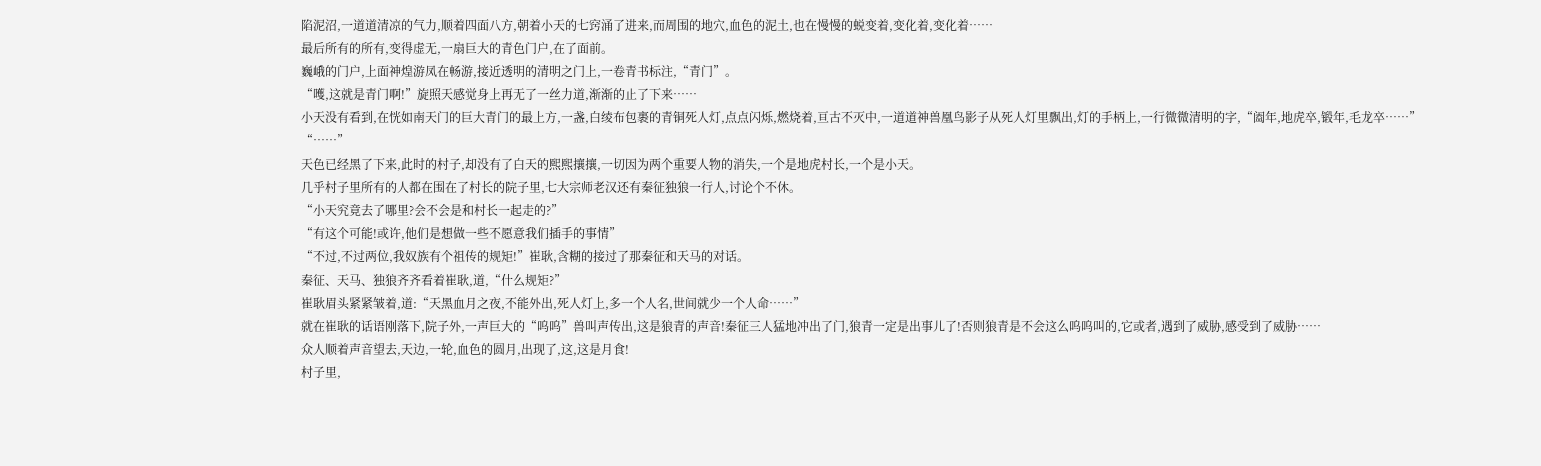陷泥沼,一道道清凉的气力,顺着四面八方,朝着小天的七窍涌了进来,而周围的地穴,血色的泥土,也在慢慢的蜕变着,变化着,变化着……
最后所有的所有,变得虚无,一扇巨大的青色门户,在了面前。
巍峨的门户,上面神煌游凤在畅游,接近透明的清明之门上,一卷青书标注,“青门”。
“嚄,这就是青门啊!”旋照天感觉身上再无了一丝力道,渐渐的止了下来……
小天没有看到,在恍如南天门的巨大青门的最上方,一盏,白绫布包裹的青铜死人灯,点点闪烁,燃烧着,亘古不灭中,一道道神兽凰鸟影子从死人灯里飘出,灯的手柄上,一行微微清明的字,“阖年,地虎卒,锻年,毛龙卒……”
“……”
天色已经黑了下来,此时的村子,却没有了白天的熙熙攘攘,一切因为两个重要人物的消失,一个是地虎村长,一个是小天。
几乎村子里所有的人都在围在了村长的院子里,七大宗师老汉还有秦征独狼一行人,讨论个不休。
“小天究竟去了哪里?会不会是和村长一起走的?”
“有这个可能!或许,他们是想做一些不愿意我们插手的事情”
“不过,不过两位,我奴族有个祖传的规矩!”崔耿,含糊的接过了那秦征和天马的对话。
秦征、天马、独狼齐齐看着崔耿,道,“什么规矩?”
崔耿眉头紧紧皱着,道:“天黑血月之夜,不能外出,死人灯上,多一个人名,世间就少一个人命……”
就在崔耿的话语刚落下,院子外,一声巨大的“呜呜”兽叫声传出,这是狼青的声音!秦征三人猛地冲出了门,狼青一定是出事儿了!否则狼青是不会这么呜呜叫的,它或者,遇到了威胁,感受到了威胁……
众人顺着声音望去,天边,一轮,血色的圆月,出现了,这,这是月食!
村子里,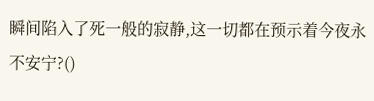瞬间陷入了死一般的寂静,这一切都在预示着今夜永不安宁?()